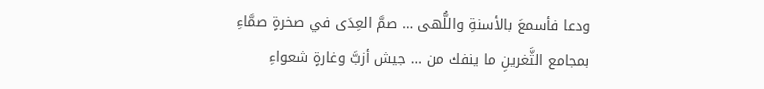ودعا فأسمعَ بالأسنةِ واللُّهى … صمَّ العِدَى في صخرةٍ صمَّاءِ
بمجامع الثَّغرينِ ما ينفك من … جيش أزبَّ وغارةٍ شعواءِ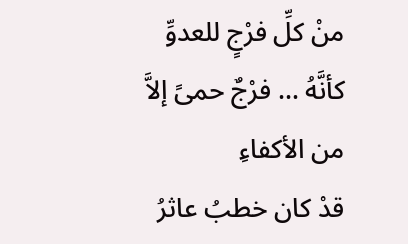منْ كلِّ فرْجٍ للعدوِّ كأنَّهُ … فرْجٌ حمىً إلاَّ من الأكفاءِ
قدْ كان خطبُ عاثرُ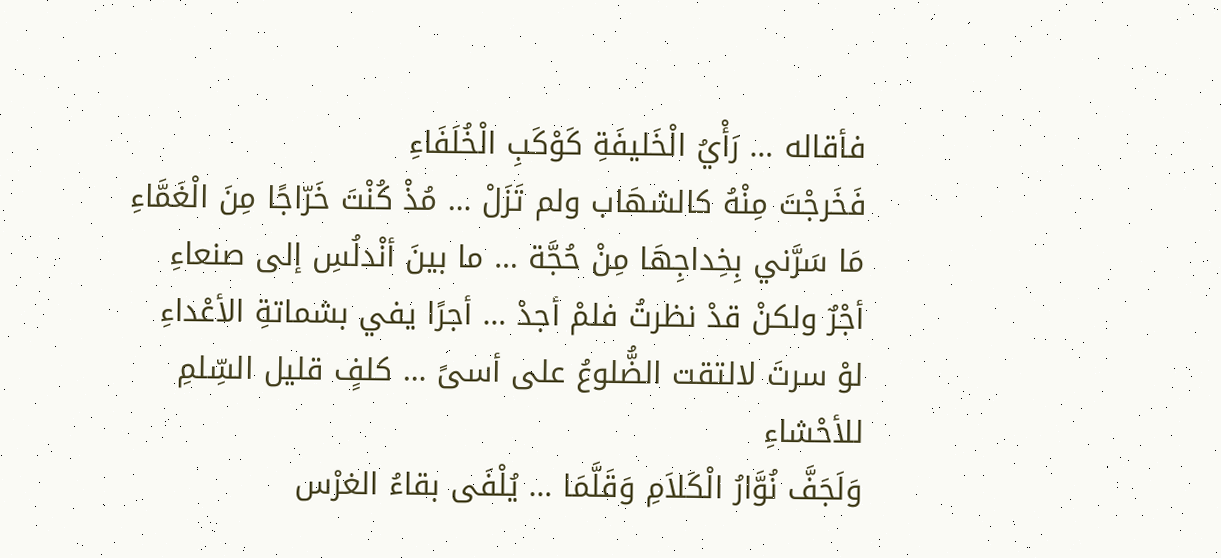فأقاله … رَأْيُ الْخَليفَةِ كَوْكَبِ الْخُلَفَاءِ
فَخَرجْتَ مِنْهُ كالشهَاب ولم تَزَلْ … مُذْ كُنْتَ خَرّاجًا مِنَ الْغَمَّاءِ
مَا سَرَّني بِخِداجِهَا مِنْ حُجَّة … ما بينَ أنْدلُسِ إلى صنعاءِ
أجْرٌ ولكنْ قدْ نظرتُ فلمْ أجدْ … أجرًا يفي بشماتةِ الأعْداءِ
لوْ سرتَ لالتقت الضُّلوعُ على أسىً … كلفٍ قليل السِّلمِ للأحْشاءِ
وَلَجَفَّ نُوَّارُ الْكَلاَمِ وَقَلَّمَا … يُلْفَى بقاءُ الغرْس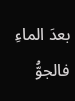بعدَ الماءِ
فالجوُّ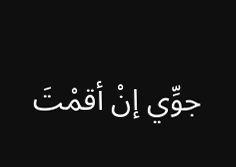جوِّي إنْ أقمْتَ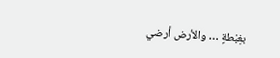بغِبْطةٍ … والأرض أرضي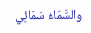والسَّمَاءُ سَمَائِي